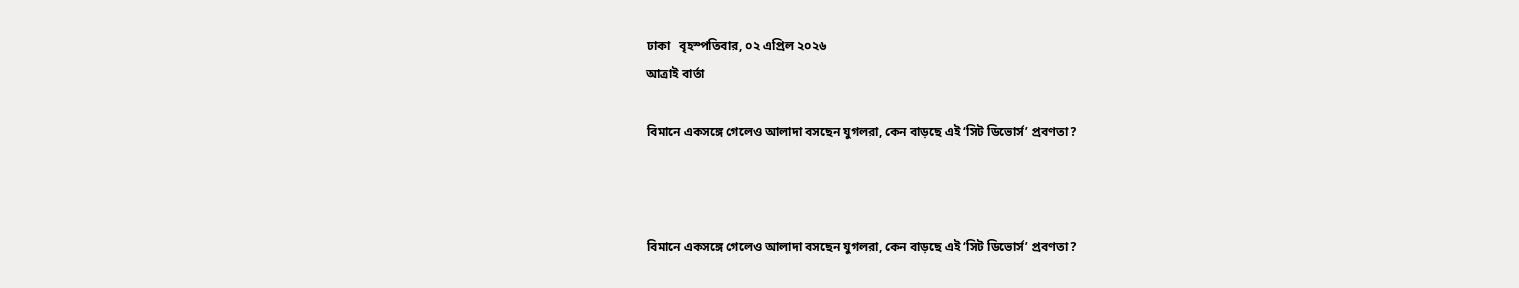ঢাকা   বৃহস্পতিবার, ০২ এপ্রিল ২০২৬
আত্রাই বার্তা

বিমানে একসঙ্গে গেলেও আলাদা বসছেন যুগলরা, কেন বাড়ছে এই ‘সিট ডিভোর্স’ প্রবণতা?



বিমানে একসঙ্গে গেলেও আলাদা বসছেন যুগলরা, কেন বাড়ছে এই ‘সিট ডিভোর্স’ প্রবণতা?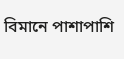বিমানে পাশাপাশি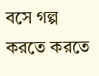বসে গল্প করতে করতে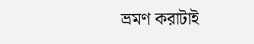ভ্রমণ করাটাই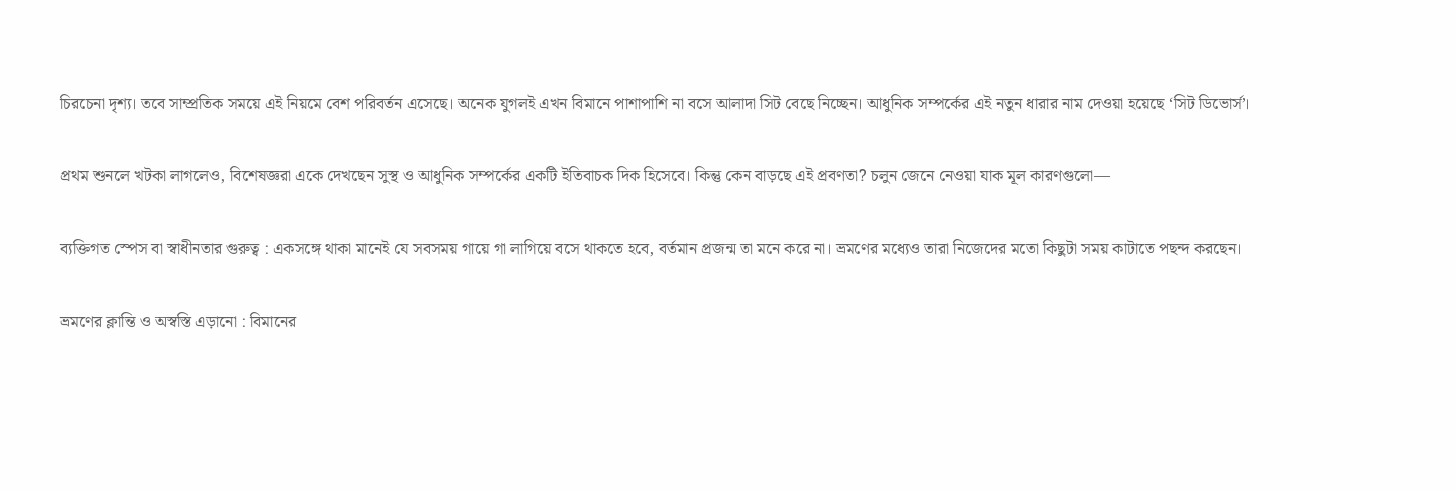চিরচেনা দৃশ্য। তবে সাম্প্রতিক সময়ে এই নিয়মে বেশ পরিবর্তন এসেছে। অনেক যুগলই এখন বিমানে পাশাপাশি না বসে আলাদা সিট বেছে নিচ্ছেন। আধুনিক সম্পর্কের এই নতুন ধারার নাম দেওয়া হয়েছে ‘সিট ডিভোর্স’।

প্রথম শুনলে খটকা লাগলেও, বিশেষজ্ঞরা একে দেখছেন সুস্থ ও আধুনিক সম্পর্কের একটি ইতিবাচক দিক হিসেবে। কিন্তু কেন বাড়ছে এই প্রবণতা? চলুন জেনে নেওয়া যাক মূল কারণগুলো—

ব্যক্তিগত স্পেস বা স্বাধীনতার গুরুত্ব : একসঙ্গে থাকা মানেই যে সবসময় গায়ে গা লাগিয়ে বসে থাকতে হবে, বর্তমান প্রজন্ম তা মনে করে না। ভ্রমণের মধ্যেও তারা নিজেদের মতো কিছুটা সময় কাটাতে পছন্দ করছেন।

ভ্রমণের ক্লান্তি ও অস্বস্তি এড়ানো : বিমানের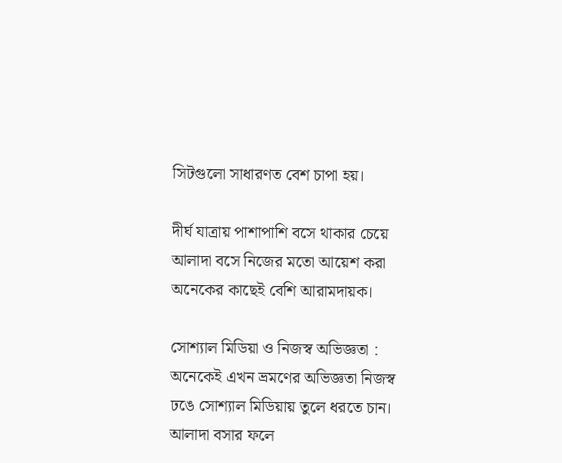সিটগুলো সাধারণত বেশ চাপা হয়।

দীর্ঘ যাত্রায় পাশাপাশি বসে থাকার চেয়ে আলাদা বসে নিজের মতো আয়েশ করা অনেকের কাছেই বেশি আরামদায়ক।

সোশ্যাল মিডিয়া ও নিজস্ব অভিজ্ঞতা : অনেকেই এখন ভ্রমণের অভিজ্ঞতা নিজস্ব ঢঙে সোশ্যাল মিডিয়ায় তুলে ধরতে চান। আলাদা বসার ফলে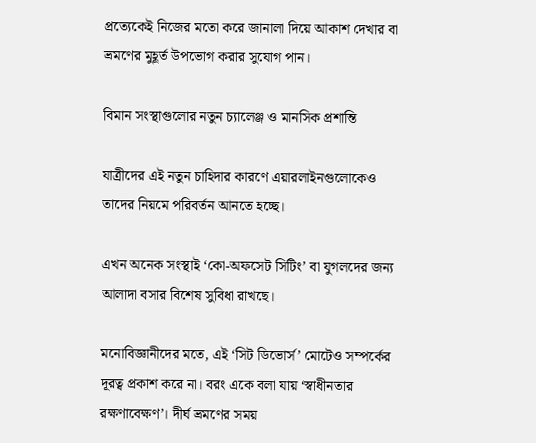প্রত্যেকেই নিজের মতো করে জানালা দিয়ে আকাশ দেখার বা ভ্রমণের মুহূর্ত উপভোগ করার সুযোগ পান।

বিমান সংস্থাগুলোর নতুন চ্যালেঞ্জ ও মানসিক প্রশান্তি

যাত্রীদের এই নতুন চাহিদার কারণে এয়ারলাইনগুলোকেও তাদের নিয়মে পরিবর্তন আনতে হচ্ছে।

এখন অনেক সংস্থাই ‘কো-অফসেট সিটিং’ বা যুগলদের জন্য আলাদা বসার বিশেষ সুবিধা রাখছে।

মনোবিজ্ঞানীদের মতে, এই ‘সিট ডিভোর্স’ মোটেও সম্পর্কের দূরত্ব প্রকাশ করে না। বরং একে বলা যায় ‘স্বাধীনতার রক্ষণাবেক্ষণ’। দীর্ঘ ভ্রমণের সময়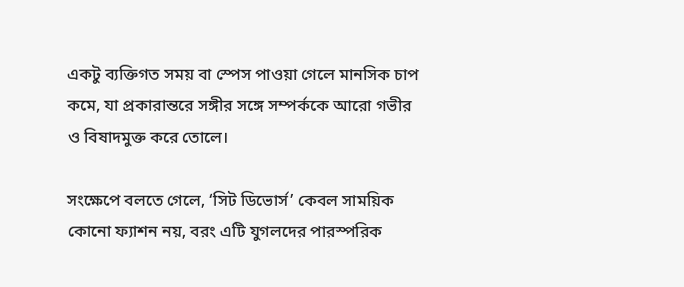একটু ব্যক্তিগত সময় বা স্পেস পাওয়া গেলে মানসিক চাপ কমে, যা প্রকারান্তরে সঙ্গীর সঙ্গে সম্পর্ককে আরো গভীর ও বিষাদমুক্ত করে তোলে।

সংক্ষেপে বলতে গেলে, ‘সিট ডিভোর্স’ কেবল সাময়িক কোনো ফ্যাশন নয়, বরং এটি যুগলদের পারস্পরিক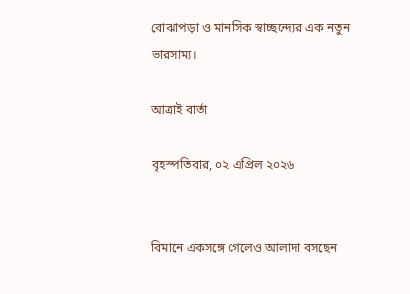বোঝাপড়া ও মানসিক স্বাচ্ছন্দ্যের এক নতুন ভারসাম্য।

আত্রাই বার্তা

বৃহস্পতিবার, ০২ এপ্রিল ২০২৬


বিমানে একসঙ্গে গেলেও আলাদা বসছেন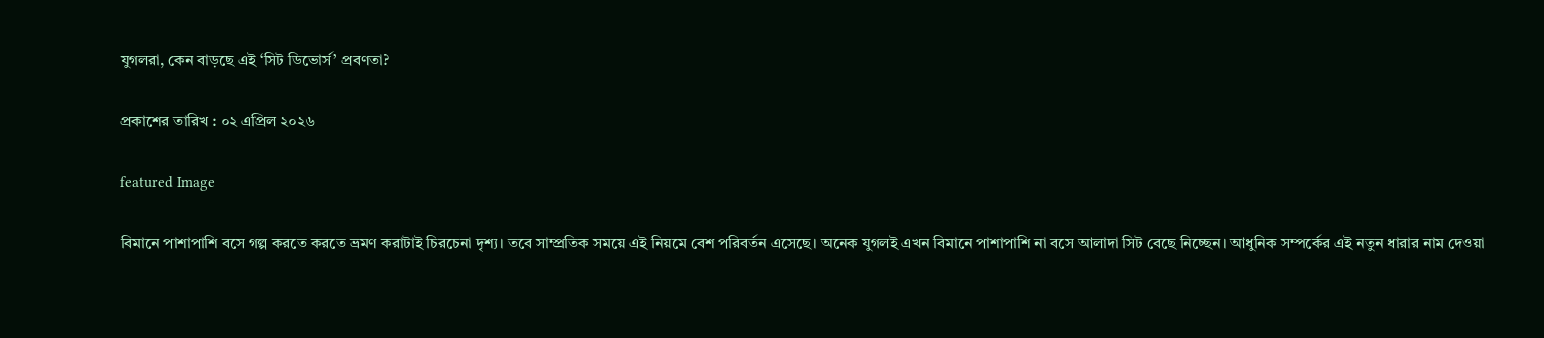যুগলরা, কেন বাড়ছে এই ‘সিট ডিভোর্স’ প্রবণতা?

প্রকাশের তারিখ : ০২ এপ্রিল ২০২৬

featured Image

বিমানে পাশাপাশি বসে গল্প করতে করতে ভ্রমণ করাটাই চিরচেনা দৃশ্য। তবে সাম্প্রতিক সময়ে এই নিয়মে বেশ পরিবর্তন এসেছে। অনেক যুগলই এখন বিমানে পাশাপাশি না বসে আলাদা সিট বেছে নিচ্ছেন। আধুনিক সম্পর্কের এই নতুন ধারার নাম দেওয়া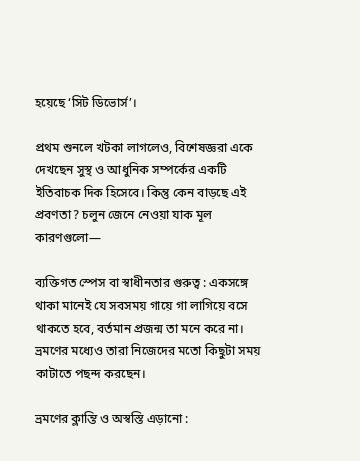হয়েছে ‘সিট ডিভোর্স’।

প্রথম শুনলে খটকা লাগলেও, বিশেষজ্ঞরা একে দেখছেন সুস্থ ও আধুনিক সম্পর্কের একটি ইতিবাচক দিক হিসেবে। কিন্তু কেন বাড়ছে এই প্রবণতা? চলুন জেনে নেওয়া যাক মূল কারণগুলো—

ব্যক্তিগত স্পেস বা স্বাধীনতার গুরুত্ব : একসঙ্গে থাকা মানেই যে সবসময় গায়ে গা লাগিয়ে বসে থাকতে হবে, বর্তমান প্রজন্ম তা মনে করে না। ভ্রমণের মধ্যেও তারা নিজেদের মতো কিছুটা সময় কাটাতে পছন্দ করছেন।

ভ্রমণের ক্লান্তি ও অস্বস্তি এড়ানো :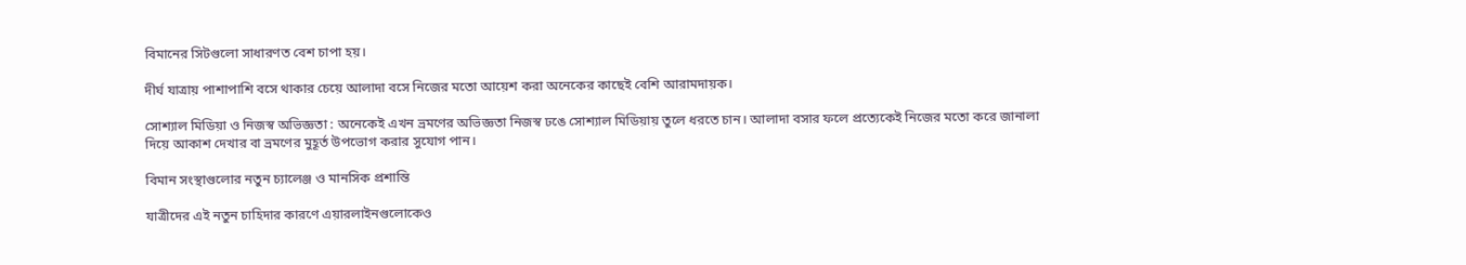বিমানের সিটগুলো সাধারণত বেশ চাপা হয়।

দীর্ঘ যাত্রায় পাশাপাশি বসে থাকার চেয়ে আলাদা বসে নিজের মতো আয়েশ করা অনেকের কাছেই বেশি আরামদায়ক।

সোশ্যাল মিডিয়া ও নিজস্ব অভিজ্ঞতা : অনেকেই এখন ভ্রমণের অভিজ্ঞতা নিজস্ব ঢঙে সোশ্যাল মিডিয়ায় তুলে ধরতে চান। আলাদা বসার ফলে প্রত্যেকেই নিজের মতো করে জানালা দিয়ে আকাশ দেখার বা ভ্রমণের মুহূর্ত উপভোগ করার সুযোগ পান।

বিমান সংস্থাগুলোর নতুন চ্যালেঞ্জ ও মানসিক প্রশান্তি

যাত্রীদের এই নতুন চাহিদার কারণে এয়ারলাইনগুলোকেও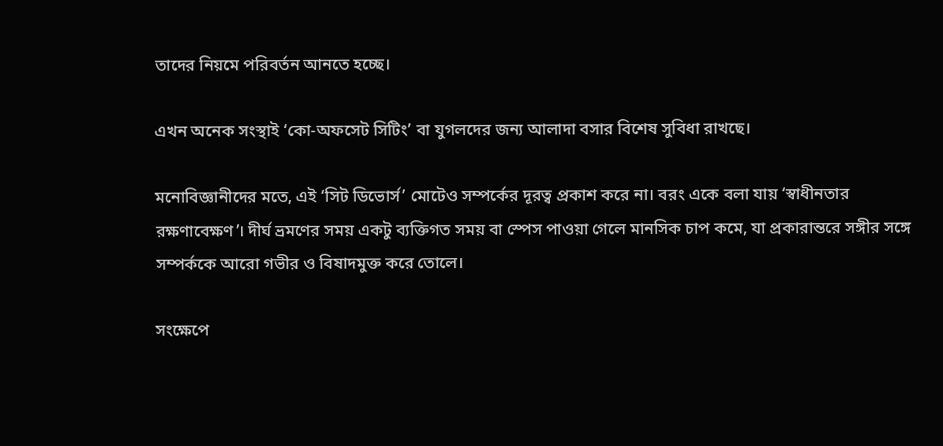তাদের নিয়মে পরিবর্তন আনতে হচ্ছে।

এখন অনেক সংস্থাই ‘কো-অফসেট সিটিং’ বা যুগলদের জন্য আলাদা বসার বিশেষ সুবিধা রাখছে।

মনোবিজ্ঞানীদের মতে, এই ‘সিট ডিভোর্স’ মোটেও সম্পর্কের দূরত্ব প্রকাশ করে না। বরং একে বলা যায় ‘স্বাধীনতার রক্ষণাবেক্ষণ’। দীর্ঘ ভ্রমণের সময় একটু ব্যক্তিগত সময় বা স্পেস পাওয়া গেলে মানসিক চাপ কমে, যা প্রকারান্তরে সঙ্গীর সঙ্গে সম্পর্ককে আরো গভীর ও বিষাদমুক্ত করে তোলে।

সংক্ষেপে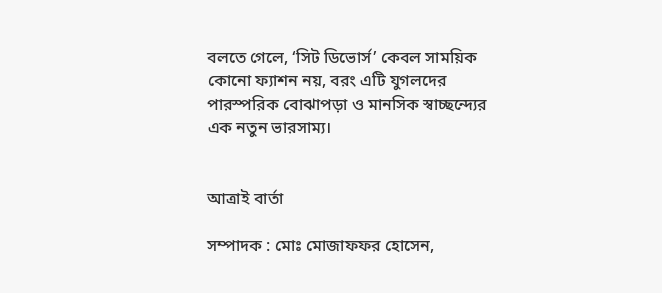বলতে গেলে, ‘সিট ডিভোর্স’ কেবল সাময়িক কোনো ফ্যাশন নয়, বরং এটি যুগলদের পারস্পরিক বোঝাপড়া ও মানসিক স্বাচ্ছন্দ্যের এক নতুন ভারসাম্য।


আত্রাই বার্তা

সম্পাদক : মোঃ মোজাফফর হোসেন,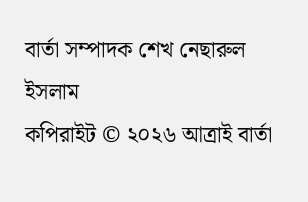বার্তা সম্পাদক শেখ নেছারুল ইসলাম
কপিরাইট © ২০২৬ আত্রাই বার্তা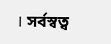। সর্বস্বত্ব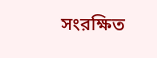সংরক্ষিত